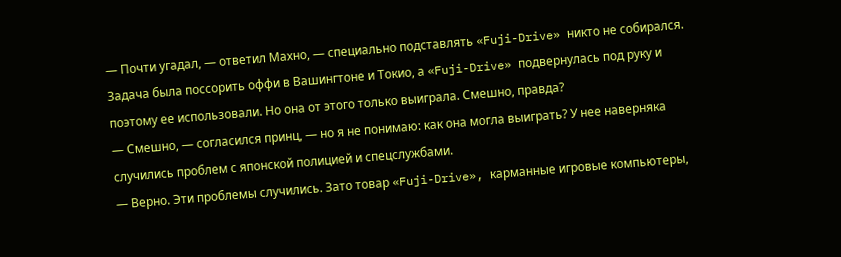— Почти угадал, — ответил Махно, — специально подставлять «Fuji-Drive» никто не собирался. Задача была поссорить оффи в Вашингтоне и Токио, а «Fuji-Drive» подвернулась под руку и поэтому ее использовали. Но она от этого только выиграла. Смешно, правда?
— Смешно, — согласился принц, — но я не понимаю: как она могла выиграть? У нее наверняка случились проблем с японской полицией и спецслужбами.
— Верно. Эти проблемы случились. Зато товар «Fuji-Drive», карманные игровые компьютеры,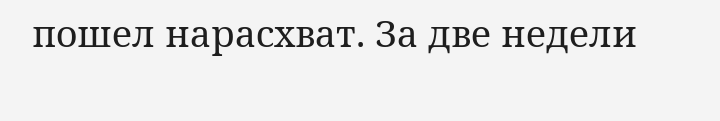пошел нарасхват. За две недели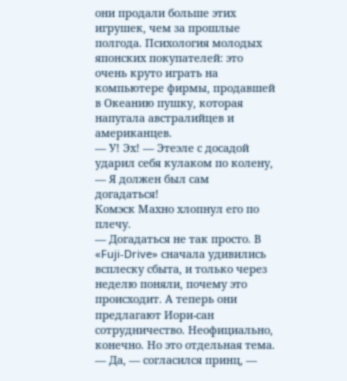они продали больше этих игрушек, чем за прошлые полгода. Психология молодых японских покупателей: это очень круто играть на компьютере фирмы, продавшей в Океанию пушку, которая напугала австралийцев и американцев.
— У! Эх! — Этеэле с досадой ударил себя кулаком по колену, — Я должен был сам догадаться!
Комэск Махно хлопнул его по плечу.
— Догадаться не так просто. В «Fuji-Drive» сначала удивились всплеску сбыта, и только через неделю поняли, почему это происходит. А теперь они предлагают Иори-сан сотрудничество. Неофициально, конечно. Но это отдельная тема.
— Да, — согласился принц, —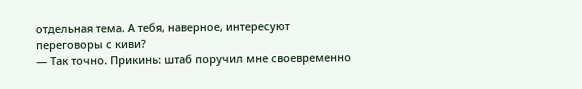отдельная тема. А тебя, наверное, интересуют переговоры с киви?
— Так точно. Прикинь: штаб поручил мне своевременно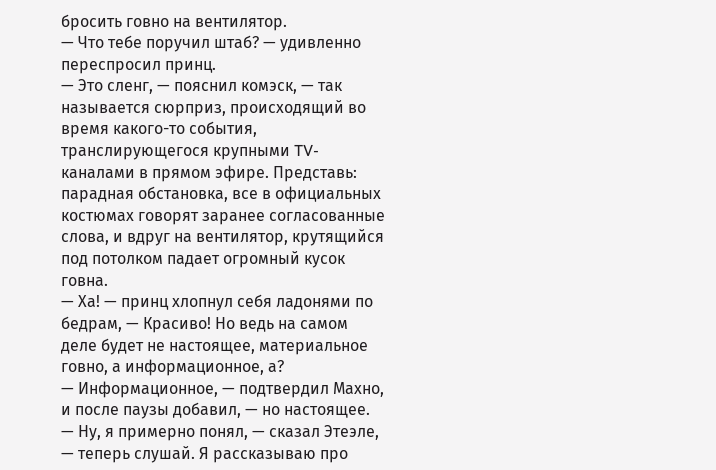бросить говно на вентилятор.
— Что тебе поручил штаб? — удивленно переспросил принц.
— Это сленг, — пояснил комэск, — так называется сюрприз, происходящий во время какого-то события, транслирующегося крупными TV-каналами в прямом эфире. Представь: парадная обстановка, все в официальных костюмах говорят заранее согласованные слова, и вдруг на вентилятор, крутящийся под потолком падает огромный кусок говна.
— Ха! — принц хлопнул себя ладонями по бедрам, — Красиво! Но ведь на самом деле будет не настоящее, материальное говно, а информационное, а?
— Информационное, — подтвердил Махно, и после паузы добавил, — но настоящее.
— Ну, я примерно понял, — сказал Этеэле, — теперь слушай. Я рассказываю про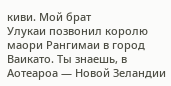киви. Мой брат
Улукаи позвонил королю маори Рангимаи в город Ваикато. Ты знаешь, в Аотеароа — Новой Зеландии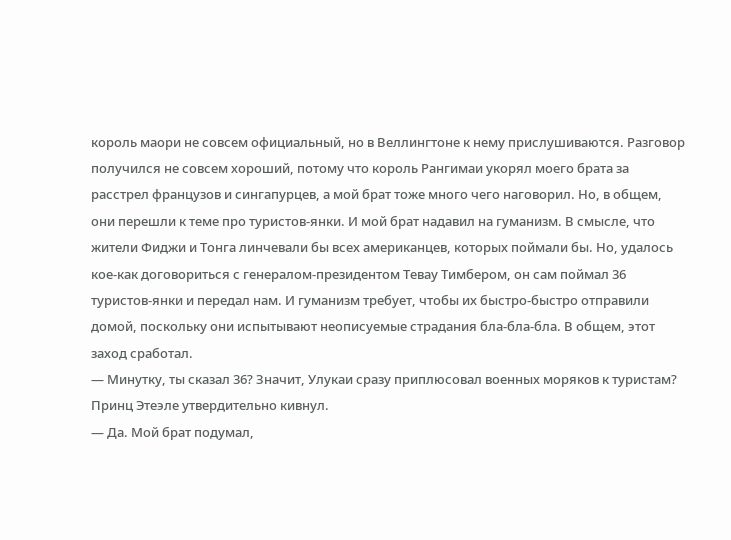король маори не совсем официальный, но в Веллингтоне к нему прислушиваются. Разговор получился не совсем хороший, потому что король Рангимаи укорял моего брата за расстрел французов и сингапурцев, а мой брат тоже много чего наговорил. Но, в общем, они перешли к теме про туристов-янки. И мой брат надавил на гуманизм. В смысле, что жители Фиджи и Тонга линчевали бы всех американцев, которых поймали бы. Но, удалось кое-как договориться с генералом-президентом Тевау Тимбером, он сам поймал 36 туристов-янки и передал нам. И гуманизм требует, чтобы их быстро-быстро отправили домой, поскольку они испытывают неописуемые страдания бла-бла-бла. В общем, этот заход сработал.
— Минутку, ты сказал 36? Значит, Улукаи сразу приплюсовал военных моряков к туристам?
Принц Этеэле утвердительно кивнул.
— Да. Мой брат подумал,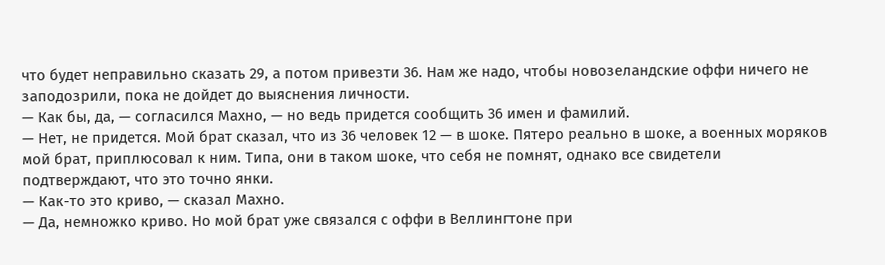что будет неправильно сказать 29, а потом привезти 36. Нам же надо, чтобы новозеландские оффи ничего не заподозрили, пока не дойдет до выяснения личности.
— Как бы, да, — согласился Махно, — но ведь придется сообщить 36 имен и фамилий.
— Нет, не придется. Мой брат сказал, что из 36 человек 12 — в шоке. Пятеро реально в шоке, а военных моряков мой брат, приплюсовал к ним. Типа, они в таком шоке, что себя не помнят, однако все свидетели подтверждают, что это точно янки.
— Как-то это криво, — сказал Махно.
— Да, немножко криво. Но мой брат уже связался с оффи в Веллингтоне при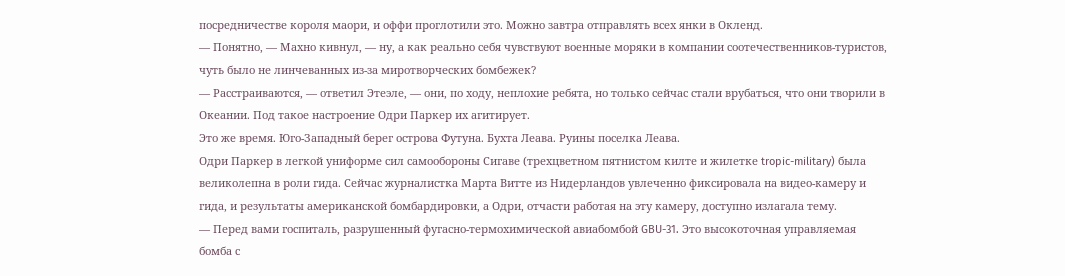посредничестве короля маори, и оффи проглотили это. Можно завтра отправлять всех янки в Окленд.
— Понятно, — Махно кивнул, — ну, а как реально себя чувствуют военные моряки в компании соотечественников-туристов, чуть было не линчеванных из-за миротворческих бомбежек?
— Расстраиваются, — ответил Этеэле, — они, по ходу, неплохие ребята, но только сейчас стали врубаться, что они творили в Океании. Под такое настроение Одри Паркер их агитирует.
Это же время. Юго-Западный берег острова Футуна. Бухта Леава. Руины поселка Леава.
Одри Паркер в легкой униформе сил самообороны Сигаве (трехцветном пятнистом килте и жилетке tropic-military) была великолепна в роли гида. Сейчас журналистка Марта Витте из Нидерландов увлеченно фиксировала на видео-камеру и гида, и результаты американской бомбардировки, а Одри, отчасти работая на эту камеру, доступно излагала тему.
— Перед вами госпиталь, разрушенный фугасно-термохимической авиабомбой GBU-31. Это высокоточная управляемая бомба с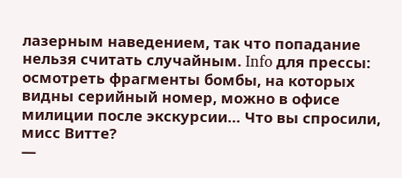лазерным наведением, так что попадание нельзя считать случайным. Info для прессы: осмотреть фрагменты бомбы, на которых видны серийный номер, можно в офисе милиции после экскурсии… Что вы спросили, мисс Витте?
—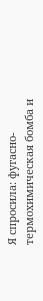Я спросила: фугасно-термохимическая бомба и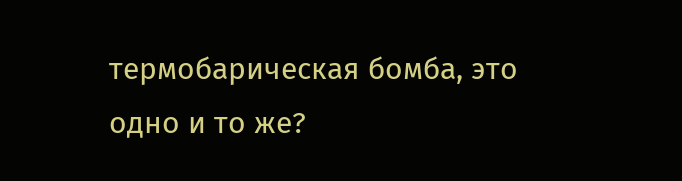термобарическая бомба, это одно и то же?